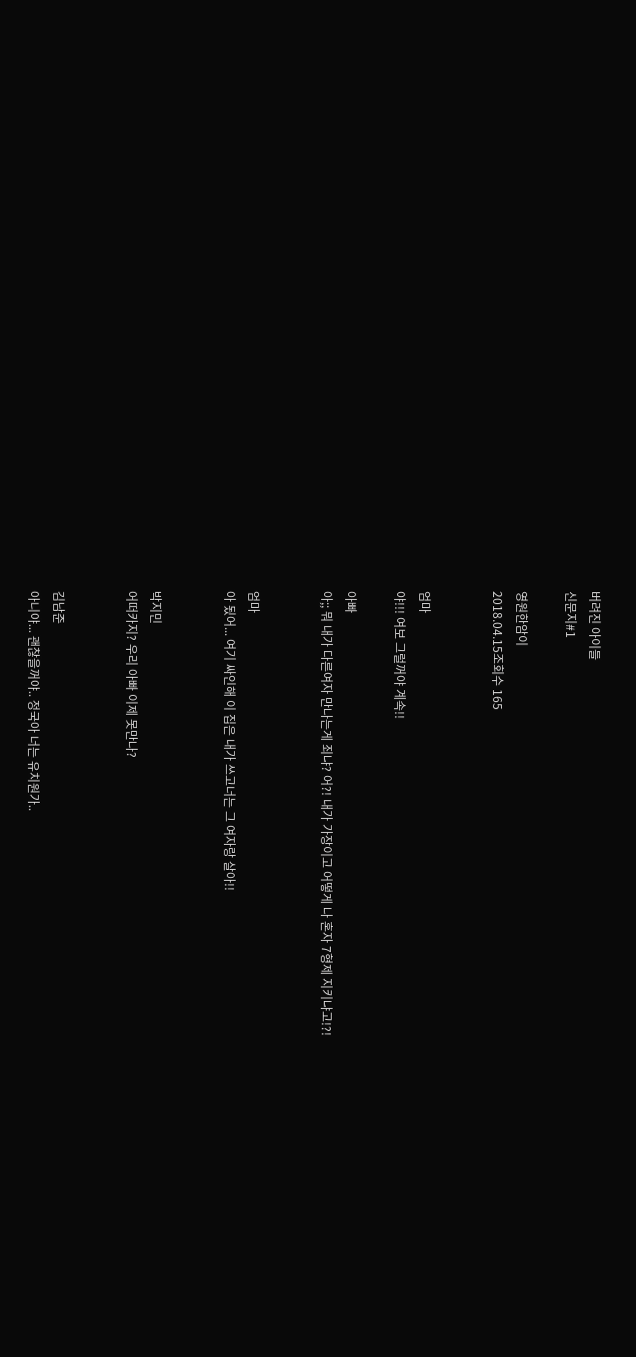버려진 아이들
신문지#1

영원한암이
2018.04.15조회수 165


엄마
야!!! 여보 그럴꺼야 계속!!

아빠
아;; 뭐 내가 다른여자 만나는게 죄냐? 어?! 내가 가장이고 어떻게 나 혼자 7형제 지키냐고!?!


엄마
아 됬어... 여기 싸인해 이 집은 내가 쓰고너는 그 여자랑 살아!!


박지민
어떠카지? 우리 아빠 이제 못만나?


김남준
아니야... 괜찮을꺼야.. 정국아 너는 유치원가..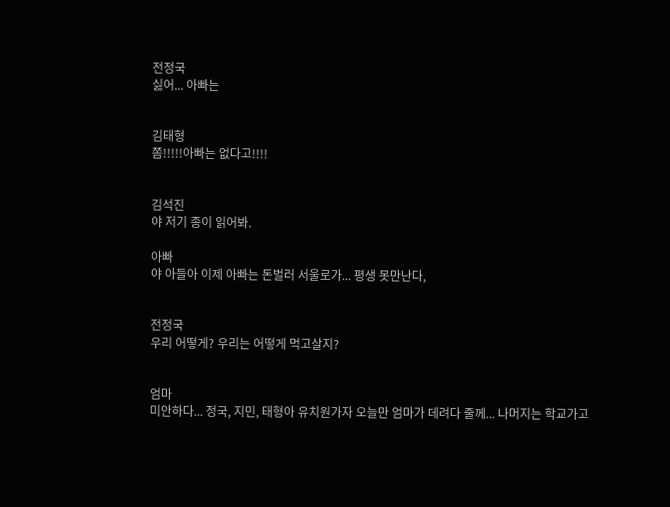전정국
싫어... 아빠는


김태형
쫌!!!!!아빠는 없다고!!!!


김석진
야 저기 종이 읽어봐.

아빠
야 아들아 이제 아빠는 돈벌러 서울로가... 평생 못만난다,


전정국
우리 어떻게? 우리는 어떻게 먹고살지?


엄마
미안하다... 정국, 지민, 태형아 유치원가자 오늘만 엄마가 데려다 줄께... 나머지는 학교가고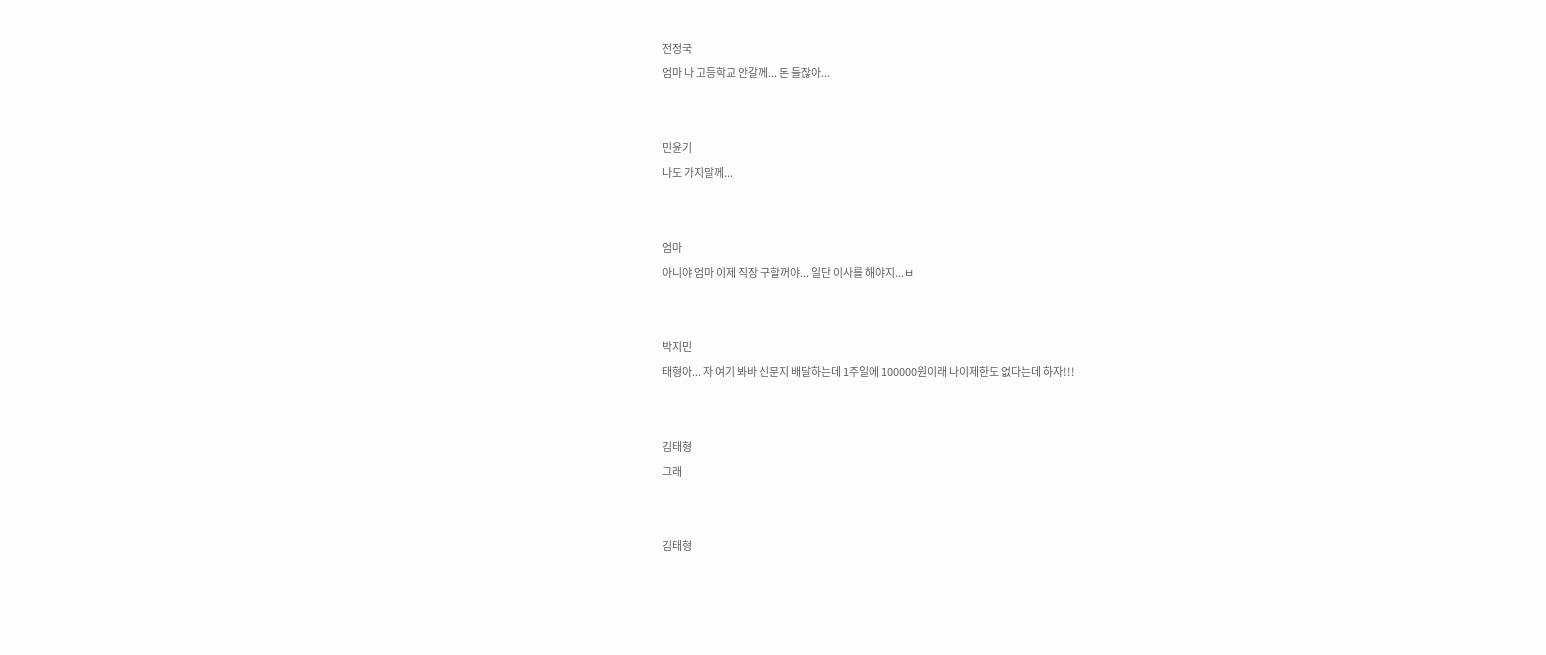전정국
엄마 나 고등학교 안갈께... 돈 들잖아...


민윤기
나도 가지말께...


엄마
아니야 엄마 이제 직장 구할꺼야... 일단 이사를 해야지...ㅂ


박지민
태형아... 자 여기 봐바 신문지 배달하는데 1주일에 100000원이래 나이제한도 없다는데 하자!!!


김태형
그래


김태형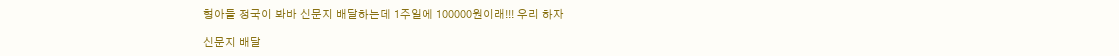형아들 정국이 봐바 신문지 배달하는데 1주일에 100000원이래!!! 우리 하자

신문지 배달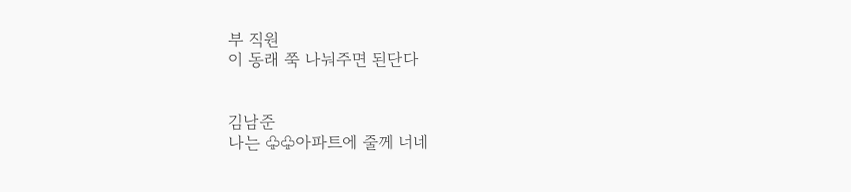부 직원
이 동래 쭉 나눠주면 된단다


김남준
나는 ♧♧아파트에 줄께 너네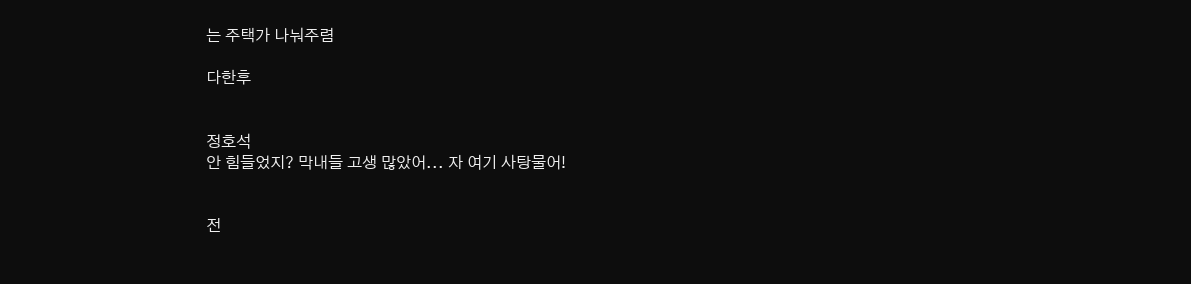는 주택가 나눠주렴

다한후


정호석
안 힘들었지? 막내들 고생 많았어... 자 여기 사탕물어!


전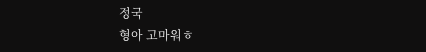정국
형아 고마워ㅎ